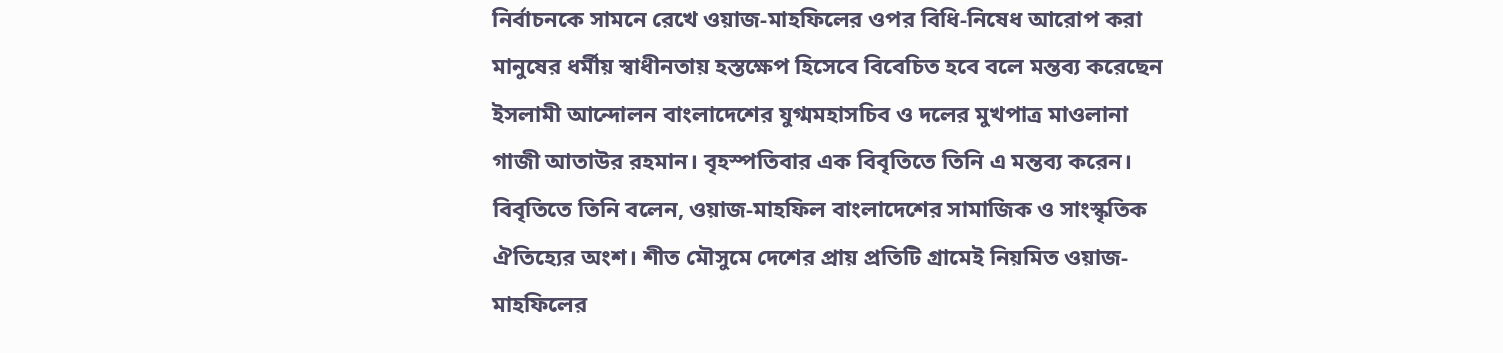নির্বাচনকে সামনে রেখে ওয়াজ-মাহফিলের ওপর বিধি-নিষেধ আরোপ করা মানুষের ধর্মীয় স্বাধীনতায় হস্তক্ষেপ হিসেবে বিবেচিত হবে বলে মন্তব্য করেছেন ইসলামী আন্দোলন বাংলাদেশের যুগ্মমহাসচিব ও দলের মুখপাত্র মাওলানা গাজী আতাউর রহমান। বৃহস্পতিবার এক বিবৃতিতে তিনি এ মন্তব্য করেন।
বিবৃতিতে তিনি বলেন, ওয়াজ-মাহফিল বাংলাদেশের সামাজিক ও সাংস্কৃতিক ঐতিহ্যের অংশ। শীত মৌসুমে দেশের প্রায় প্রতিটি গ্রামেই নিয়মিত ওয়াজ-মাহফিলের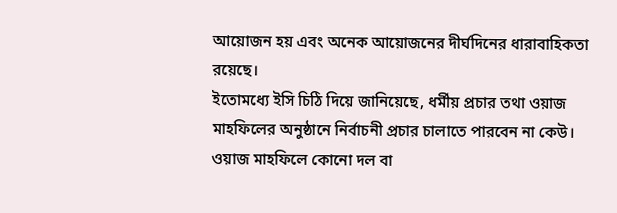আয়োজন হয় এবং অনেক আয়োজনের দীর্ঘদিনের ধারাবাহিকতা রয়েছে।
ইতোমধ্যে ইসি চিঠি দিয়ে জানিয়েছে, ধর্মীয় প্রচার তথা ওয়াজ মাহফিলের অনুষ্ঠানে নির্বাচনী প্রচার চালাতে পারবেন না কেউ। ওয়াজ মাহফিলে কোনো দল বা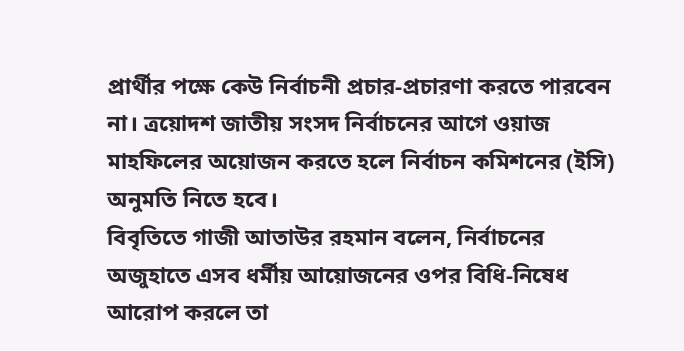প্রার্থীর পক্ষে কেউ নির্বাচনী প্রচার-প্রচারণা করতে পারবেন না। ত্রয়োদশ জাতীয় সংসদ নির্বাচনের আগে ওয়াজ মাহফিলের অয়োজন করতে হলে নির্বাচন কমিশনের (ইসি) অনুমতি নিতে হবে।
বিবৃতিতে গাজী আতাউর রহমান বলেন, নির্বাচনের অজুহাতে এসব ধর্মীয় আয়োজনের ওপর বিধি-নিষেধ আরোপ করলে তা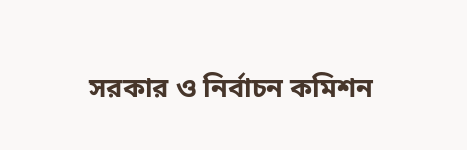সরকার ও নির্বাচন কমিশন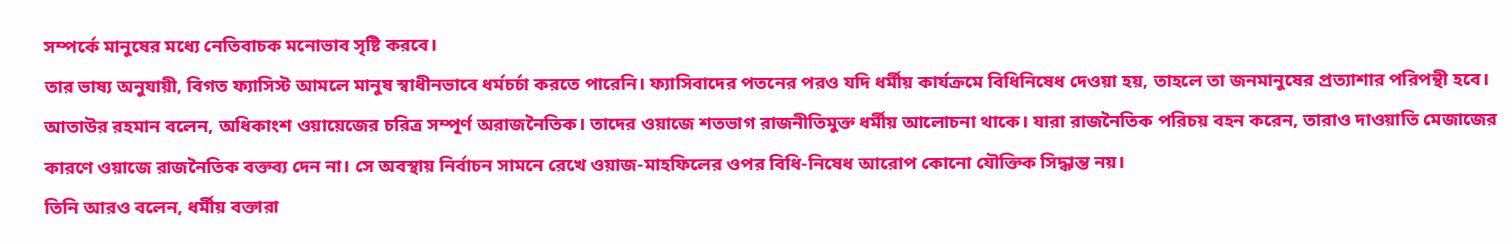সম্পর্কে মানুষের মধ্যে নেতিবাচক মনোভাব সৃষ্টি করবে।
তার ভাষ্য অনুযায়ী, বিগত ফ্যাসিস্ট আমলে মানুষ স্বাধীনভাবে ধর্মচর্চা করতে পারেনি। ফ্যাসিবাদের পতনের পরও যদি ধর্মীয় কার্যক্রমে বিধিনিষেধ দেওয়া হয়, তাহলে তা জনমানুষের প্রত্যাশার পরিপন্থী হবে।
আতাউর রহমান বলেন, অধিকাংশ ওয়ায়েজের চরিত্র সম্পূর্ণ অরাজনৈতিক। তাদের ওয়াজে শতভাগ রাজনীতিমুক্ত ধর্মীয় আলোচনা থাকে। যারা রাজনৈতিক পরিচয় বহন করেন, তারাও দাওয়াতি মেজাজের কারণে ওয়াজে রাজনৈতিক বক্তব্য দেন না। সে অবস্থায় নির্বাচন সামনে রেখে ওয়াজ-মাহফিলের ওপর বিধি-নিষেধ আরোপ কোনো যৌক্তিক সিদ্ধান্ত নয়।
তিনি আরও বলেন, ধর্মীয় বক্তারা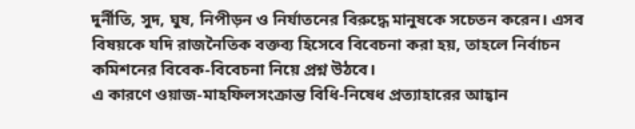দুর্নীতি, সুদ, ঘুষ, নিপীড়ন ও নির্যাতনের বিরুদ্ধে মানুষকে সচেতন করেন। এসব বিষয়কে যদি রাজনৈতিক বক্তব্য হিসেবে বিবেচনা করা হয়, তাহলে নির্বাচন কমিশনের বিবেক-বিবেচনা নিয়ে প্রশ্ন উঠবে।
এ কারণে ওয়াজ-মাহফিলসংক্রান্ত বিধি-নিষেধ প্রত্যাহারের আহ্বান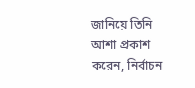জানিয়ে তিনি আশা প্রকাশ করেন, নির্বাচন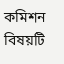কমিশন বিষয়টি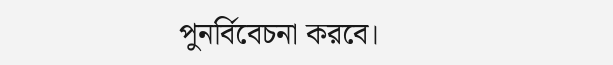পুনর্বিবেচনা করবে।